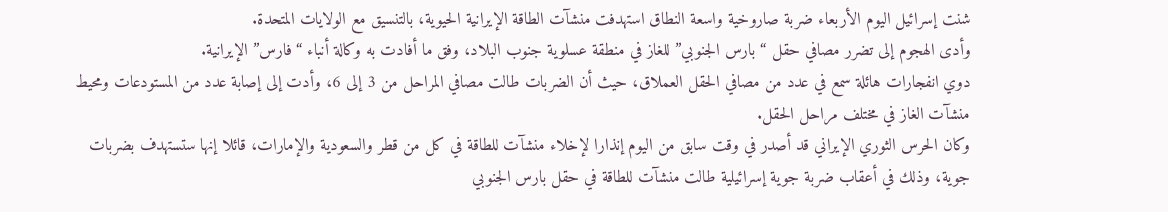شنت إسرائيل اليوم الأربعاء ضربة صاروخية واسعة النطاق استهدفت منشآت الطاقة الإيرانية الحيوية، بالتنسيق مع الولايات المتحدة.
وأدى الهجوم إلى تضرر مصافي حقل “بارس الجنوبي” للغاز في منطقة عسلوية جنوب البلاد، وفق ما أفادت به وكالة أنباء “فارس” الإيرانية.
دوي انفجارات هائلة سمع في عدد من مصافي الحقل العملاق، حيث أن الضربات طالت مصافي المراحل من 3 إلى 6، وأدت إلى إصابة عدد من المستودعات ومحيط منشآت الغاز في مختلف مراحل الحقل.
وكان الحرس الثوري الإيراني قد أصدر في وقت سابق من اليوم إنذارا لإخلاء منشآت للطاقة في كل من قطر والسعودية والإمارات، قائلا إنها ستستهدف بضربات جوية، وذلك في أعقاب ضربة جوية إسرائيلية طالت منشآت للطاقة في حقل بارس الجنوبي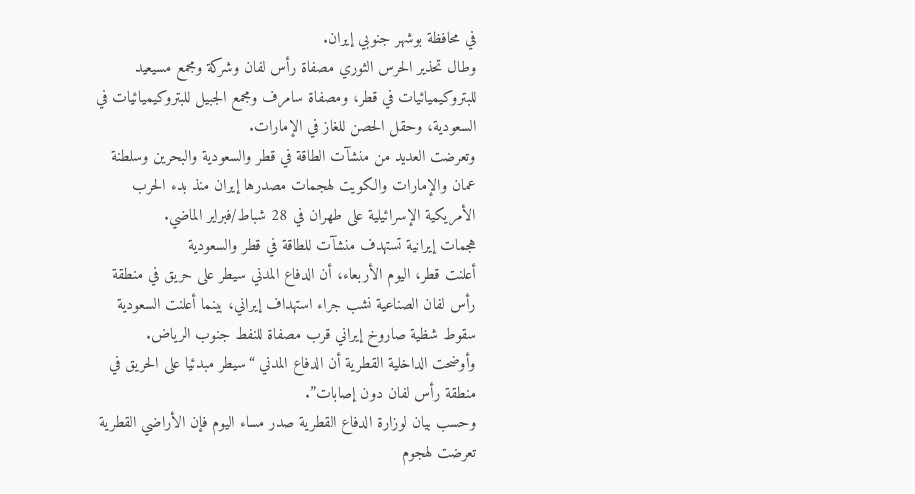في محافظة بوشهر جنوبي إيران.
وطال تحذير الحرس الثوري مصفاة رأس لفان وشركة ومجمع مسيعيد للبتروكيميائيات في قطر، ومصفاة سامرف ومجمع الجبيل للبتروكيميائيات في السعودية، وحقل الحصن للغاز في الإمارات.
وتعرضت العديد من منشآت الطاقة في قطر والسعودية والبحرين وسلطنة عمان والإمارات والكويت لهجمات مصدرها إيران منذ بدء الحرب الأمريكية الإسرائيلية على طهران في 28 شباط/فبراير الماضي.
هجمات إيرانية تستهدف منشآت للطاقة في قطر والسعودية
أعلنت قطر، اليوم الأربعاء، أن الدفاع المدني سيطر على حريق في منطقة رأس لفان الصناعية نشب جراء استهداف إيراني، بينما أعلنت السعودية سقوط شظية صاروخ إيراني قرب مصفاة للنفط جنوب الرياض.
وأوضحت الداخلية القطرية أن الدفاع المدني “سيطر مبدئيا على الحريق في منطقة رأس لفان دون إصابات”.
وحسب بيان لوزارة الدفاع القطرية صدر مساء اليوم فإن الأراضي القطرية تعرضت لهجوم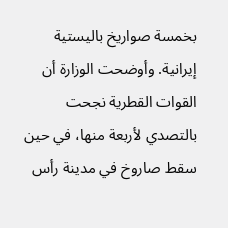بخمسة صواريخ باليستية إيرانية. وأوضحت الوزارة أن القوات القطرية نجحت بالتصدي لأربعة منها، في حين سقط صاروخ في مدينة رأس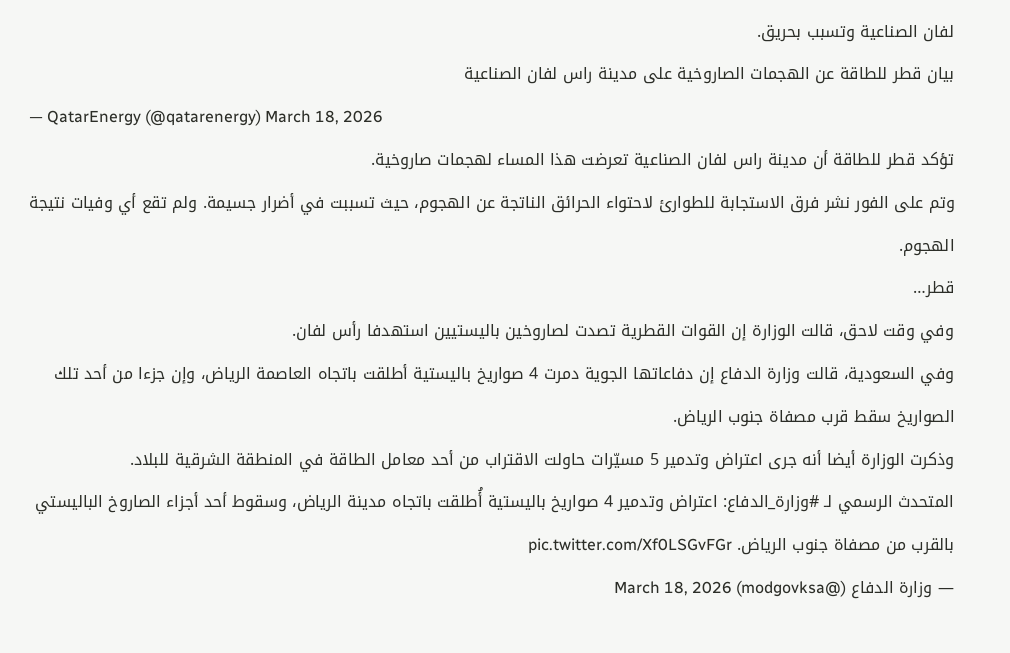لفان الصناعية وتسبب بحريق.
بيان قطر للطاقة عن الهجمات الصاروخية على مدينة راس لفان الصناعية
— QatarEnergy (@qatarenergy) March 18, 2026
تؤكد قطر للطاقة أن مدينة راس لفان الصناعية تعرضت هذا المساء لهجمات صاروخية.
وتم على الفور نشر فرق الاستجابة للطوارئ لاحتواء الحرائق الناتجة عن الهجوم، حيث تسببت في أضرار جسيمة. ولم تقع أي وفيات نتيجة الهجوم.
قطر…
وفي وقت لاحق، قالت الوزارة إن القوات القطرية تصدت لصاروخين باليستيين استهدفا رأس لفان.
وفي السعودية، قالت وزارة الدفاع إن دفاعاتها الجوية دمرت 4 صواريخ باليستية أطلقت باتجاه العاصمة الرياض، وإن جزءا من أحد تلك الصواريخ سقط قرب مصفاة جنوب الرياض.
وذكرت الوزارة أيضا أنه جرى اعتراض وتدمير 5 مسيّرات حاولت الاقتراب من أحد معامل الطاقة في المنطقة الشرقية للبلاد.
المتحدث الرسمي لـ #وزارة_الدفاع: اعتراض وتدمير 4 صواريخ باليستية أُطلقت باتجاه مدينة الرياض، وسقوط أحد أجزاء الصاروخ الباليستي بالقرب من مصفاة جنوب الرياض. pic.twitter.com/Xf0LSGvFGr
— وزارة الدفاع (@modgovksa) March 18, 2026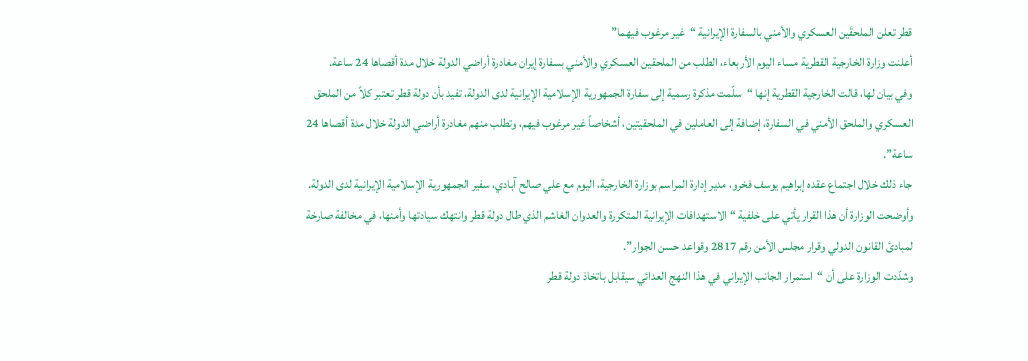قطر تعلن الملحقَين العسكري والأمني بالسفارة الإيرانية “غير مرغوب فيهما”
أعلنت وزارة الخارجية القطرية مساء اليوم الأربعاء، الطلب من الملحقين العسكري والأمني بسفارة إيران مغادرة أراضي الدولة خلال مدة أقصاها 24 ساعة.
وفي بيان لها، قالت الخارجية القطرية إنها “سلّمت مذكرة رسمية إلى سفارة الجمهورية الإسلامية الإيرانية لدى الدولة، تفيد بأن دولة قطر تعتبر كلاً من الملحق العسكري والملحق الأمني في السفارة، إضافة إلى العاملين في الملحقيتين، أشخاصاً غير مرغوب فيهم، وتطلب منهم مغادرة أراضي الدولة خلال مدة أقصاها 24 ساعة”.
جاء ذلك خلال اجتماع عقده إبراهيم يوسف فخرو، مدير إدارة المراسم بوزارة الخارجية، اليوم مع علي صالح آبادي، سفير الجمهورية الإسلامية الإيرانية لدى الدولة.
وأوضحت الوزارة أن هذا القرار يأتي على خلفية “الاستهدافات الإيرانية المتكررة والعدوان الغاشم الذي طال دولة قطر وانتهك سيادتها وأمنها، في مخالفة صارخة لمبادئ القانون الدولي وقرار مجلس الأمن رقم 2817 وقواعد حسن الجوار”.
وشدّدت الوزارة على أن “استمرار الجانب الإيراني في هذا النهج العدائي سيقابل باتخاذ دولة قطر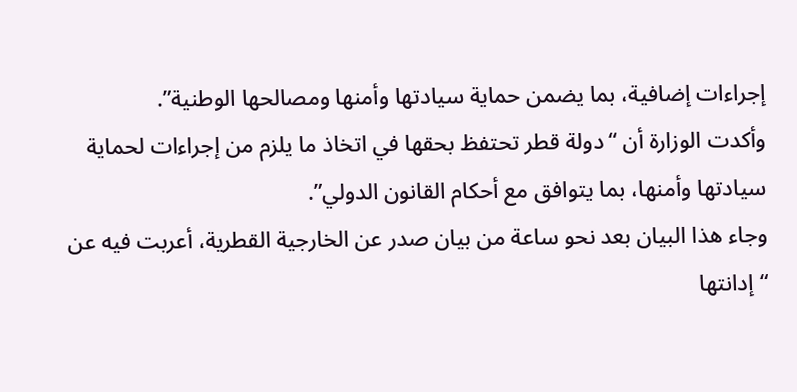إجراءات إضافية، بما يضمن حماية سيادتها وأمنها ومصالحها الوطنية”.
وأكدت الوزارة أن “دولة قطر تحتفظ بحقها في اتخاذ ما يلزم من إجراءات لحماية سيادتها وأمنها، بما يتوافق مع أحكام القانون الدولي”.
وجاء هذا البيان بعد نحو ساعة من بيان صدر عن الخارجية القطرية، أعربت فيه عن “إدانتها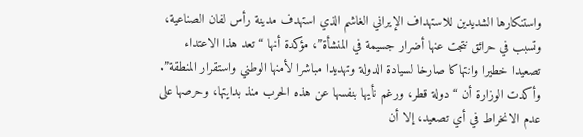واستنكارها الشديدين للاستهداف الإيراني الغاشم الذي استهدف مدينة رأس لفان الصناعية، وتسبب في حرائق نتجت عنها أضرار جسيمة في المنشأة”، مؤكدة أنها “تعد هذا الاعتداء تصعيدا خطيرا وانتهاكا صارخا لسيادة الدولة وتهديدا مباشرا لأمنها الوطني واستقرار المنطقة”.
وأكدت الوزارة أن “دولة قطر، ورغم نأيها بنفسها عن هذه الحرب منذ بدايتها، وحرصها على عدم الانخراط في أي تصعيد، إلا أن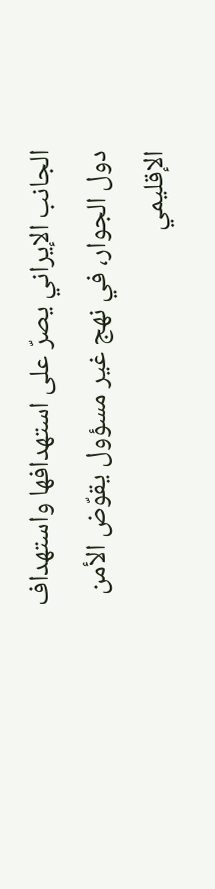الجانب الإيراني يصرّ على استهدافها واستهداف دول الجوار، في نهج غير مسؤول يقوّض الأمن الإقليمي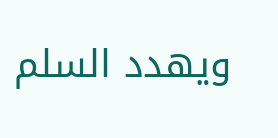ويهدد السلم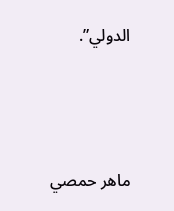الدولي”.





ماهر حمصي